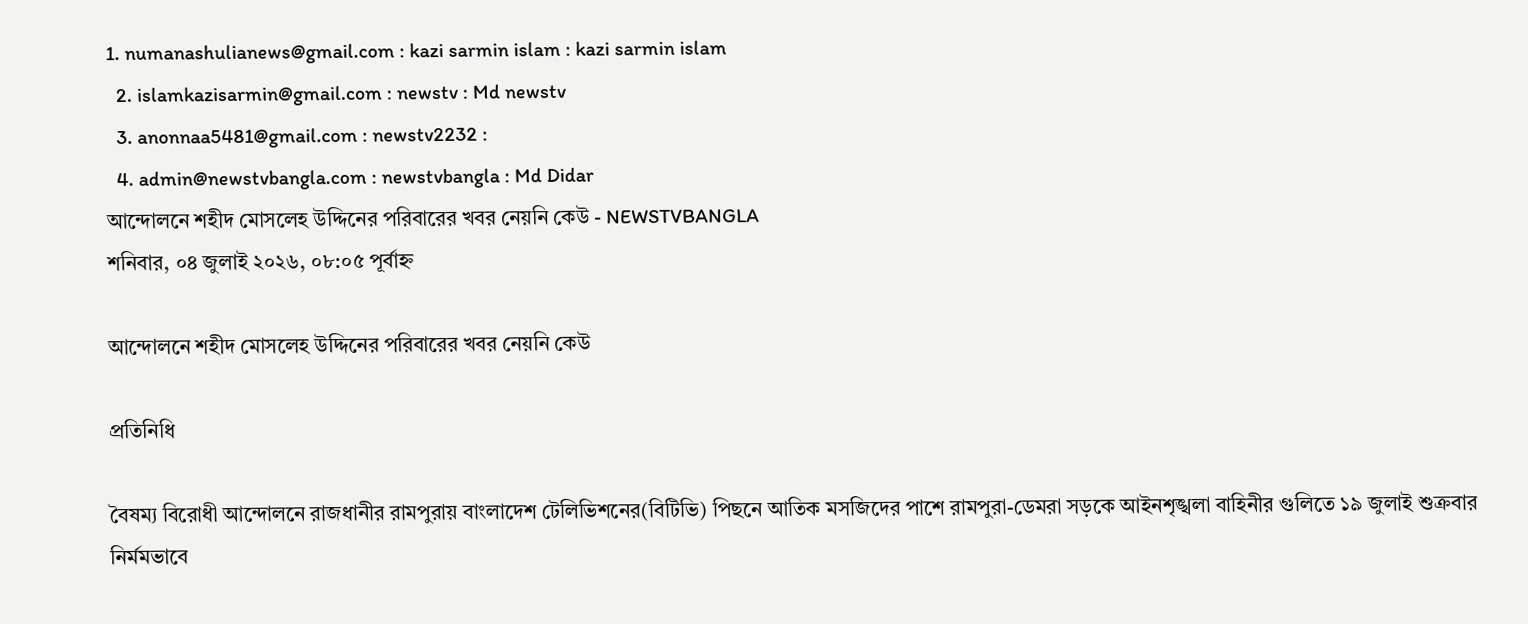1. numanashulianews@gmail.com : kazi sarmin islam : kazi sarmin islam
  2. islamkazisarmin@gmail.com : newstv : Md newstv
  3. anonnaa5481@gmail.com : newstv2232 :
  4. admin@newstvbangla.com : newstvbangla : Md Didar
আন্দোলনে শহীদ মোসলেহ উদ্দিনের পরিবারের খবর নেয়নি কেউ - NEWSTVBANGLA
শনিবার, ০৪ জুলাই ২০২৬, ০৮:০৫ পূর্বাহ্ন

আন্দোলনে শহীদ মোসলেহ উদ্দিনের পরিবারের খবর নেয়নি কেউ

প্রতিনিধি

বৈষম্য বিরোধী আন্দোলনে রাজধানীর রামপুরায় বাংলাদেশ টেলিভিশনের(বিটিভি) পিছনে আতিক মসজিদের পাশে রামপুরা-ডেমরা সড়কে আইনশৃঙ্খলা বাহিনীর গুলিতে ১৯ জুলাই শুক্রবার নির্মমভাবে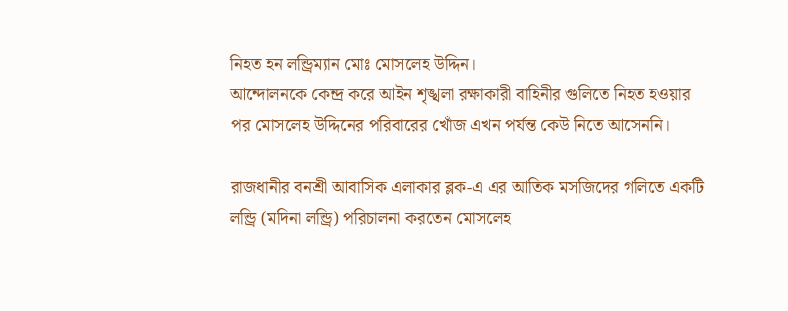নিহত হন লন্ড্রিম্যান মোঃ মোসলেহ উদ্দিন।
আন্দোলনকে কেন্দ্র করে আইন শৃঙ্খলা রক্ষাকারী বাহিনীর গুলিতে নিহত হওয়ার পর মোসলেহ উদ্দিনের পরিবারের খোঁজ এখন পর্যন্ত কেউ নিতে আসেননি।

রাজধানীর বনশ্রী আবাসিক এলাকার ব্লক-এ এর আতিক মসজিদের গলিতে একটি লন্ড্রি (মদিনা লন্ড্রি) পরিচালনা করতেন মোসলেহ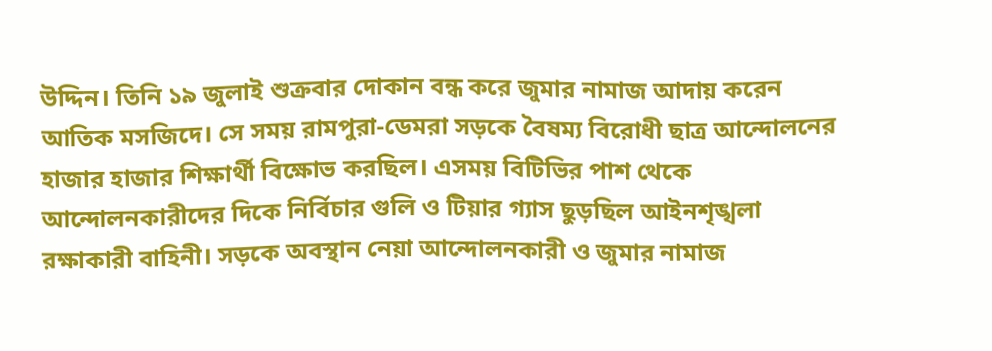উদ্দিন। তিনি ১৯ জুলাই শুক্রবার দোকান বন্ধ করে জুমার নামাজ আদায় করেন আতিক মসজিদে। সে সময় রামপুরা-ডেমরা সড়কে বৈষম্য বিরোধী ছাত্র আন্দোলনের হাজার হাজার শিক্ষার্থী বিক্ষোভ করছিল। এসময় বিটিভির পাশ থেকে আন্দোলনকারীদের দিকে নির্বিচার গুলি ও টিয়ার গ্যাস ছুড়ছিল আইনশৃঙ্খলা রক্ষাকারী বাহিনী। সড়কে অবস্থান নেয়া আন্দোলনকারী ও জুমার নামাজ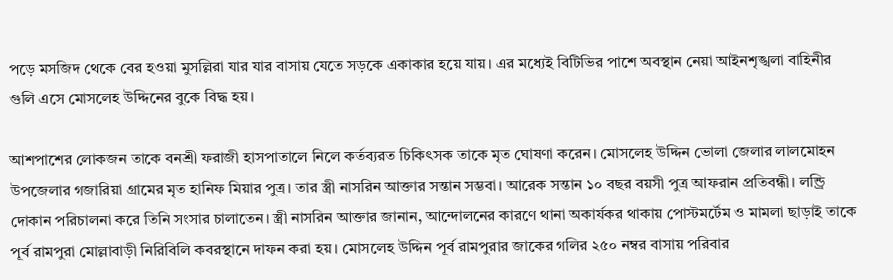পড়ে মসজিদ থেকে বের হওয়া মুসল্লিরা যার যার বাসায় যেতে সড়কে একাকার হয়ে যায়। এর মধ্যেই বিটিভির পাশে অবস্থান নেয়া আইনশৃঙ্খলা বাহিনীর গুলি এসে মোসলেহ উদ্দিনের বুকে বিদ্ধ হয়।

আশপাশের লোকজন তাকে বনশ্রী ফরাজী হাসপাতালে নিলে কর্তব্যরত চিকিৎসক তাকে মৃত ঘোষণা করেন। মোসলেহ উদ্দিন ভোলা জেলার লালমোহন উপজেলার গজারিয়া গ্রামের মৃত হানিফ মিয়ার পুত্র। তার স্ত্রী নাসরিন আক্তার সন্তান সম্ভবা। আরেক সন্তান ১০ বছর বয়সী পুত্র আফরান প্রতিবন্ধী। লন্ড্রি দোকান পরিচালনা করে তিনি সংসার চালাতেন। স্ত্রী নাসরিন আক্তার জানান, আন্দোলনের কারণে থানা অকার্যকর থাকায় পোস্টমর্টেম ও মামলা ছাড়াই তাকে পূর্ব রামপুরা মোল্লাবাড়ী নিরিবিলি কবরস্থানে দাফন করা হয়। মোসলেহ উদ্দিন পূর্ব রামপুরার জাকের গলির ২৫০ নম্বর বাসায় পরিবার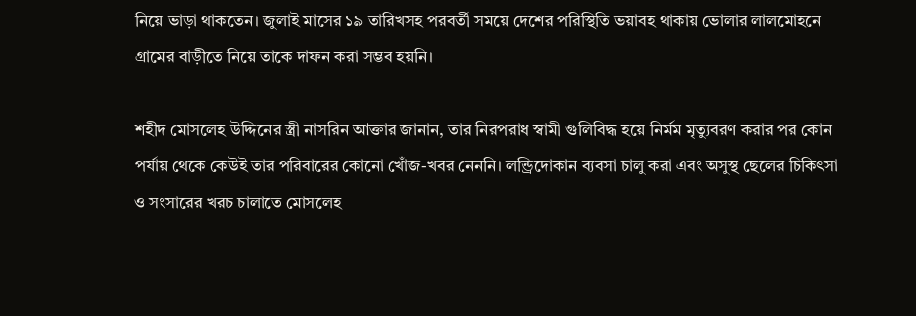নিয়ে ভাড়া থাকতেন। জুলাই মাসের ১৯ তারিখসহ পরবর্তী সময়ে দেশের পরিস্থিতি ভয়াবহ থাকায় ভোলার লালমোহনে গ্রামের বাড়ীতে নিয়ে তাকে দাফন করা সম্ভব হয়নি।

শহীদ মোসলেহ উদ্দিনের স্ত্রী নাসরিন আক্তার জানান, তার নিরপরাধ স্বামী গুলিবিদ্ধ হয়ে নির্মম মৃত্যুবরণ করার পর কোন পর্যায় থেকে কেউই তার পরিবারের কোনো খোঁজ-খবর নেননি। লন্ড্রিদোকান ব্যবসা চালু করা এবং অসুস্থ ছেলের চিকিৎসা ও সংসারের খরচ চালাতে মোসলেহ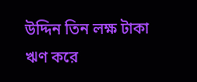উদ্দিন তিন লক্ষ টাকা ঋণ করে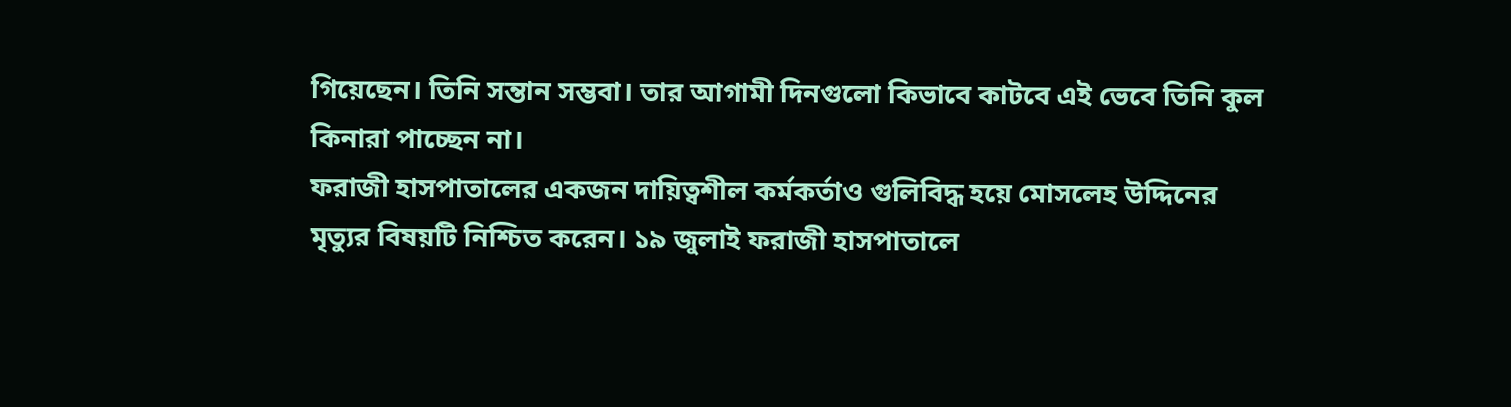গিয়েছেন। তিনি সন্তান সম্ভবা। তার আগামী দিনগুলো কিভাবে কাটবে এই ভেবে তিনি কুল কিনারা পাচ্ছেন না।
ফরাজী হাসপাতালের একজন দায়িত্বশীল কর্মকর্তাও গুলিবিদ্ধ হয়ে মোসলেহ উদ্দিনের মৃত্যুর বিষয়টি নিশ্চিত করেন। ১৯ জুলাই ফরাজী হাসপাতালে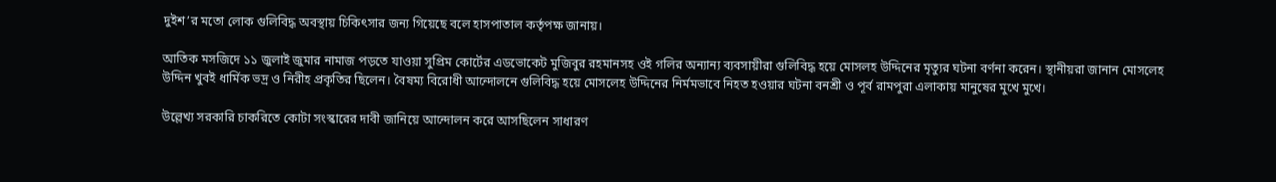দুইশ’র মতো লোক গুলিবিদ্ধ অবস্থায় চিকিৎসার জন্য গিয়েছে বলে হাসপাতাল কর্তৃপক্ষ জানায়।

আতিক মসজিদে ১১ জুলাই জুমার নামাজ পড়তে যাওয়া সুপ্রিম কোর্টের এডভোকেট মুজিবুর রহমানসহ ওই গলির অন্যান্য ব্যবসায়ীরা গুলিবিদ্ধ হয়ে মোসলহ উদ্দিনের মৃত্যুর ঘটনা বর্ণনা করেন। স্থানীয়রা জানান মোসলেহ উদ্দিন খুবই ধার্মিক ভদ্র ও নিরীহ প্রকৃতির ছিলেন। বৈষম্য বিরোধী আন্দোলনে গুলিবিদ্ধ হয়ে মোসলেহ উদ্দিনের নির্মমভাবে নিহত হওয়ার ঘটনা বনশ্রী ও পূর্ব রামপুরা এলাকায় মানুষের মুখে মুখে।

উল্লেখ্য সরকারি চাকরিতে কোটা সংস্কারের দাবী জানিয়ে আন্দোলন করে আসছিলেন সাধারণ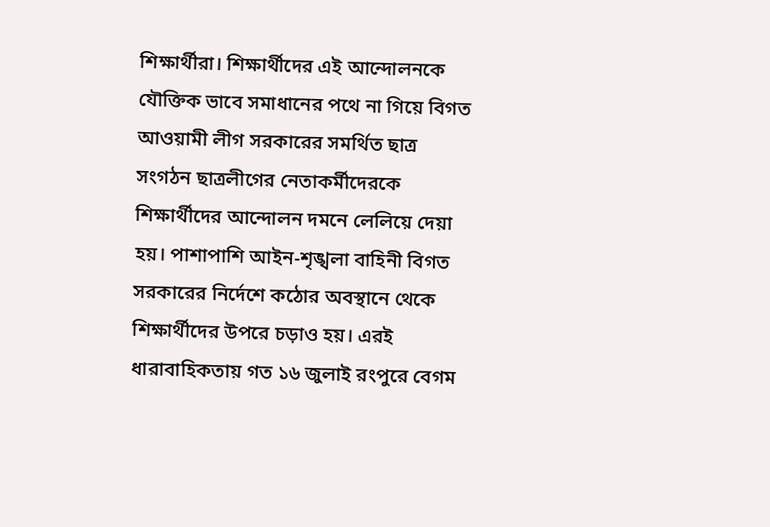শিক্ষার্থীরা। শিক্ষার্থীদের এই আন্দোলনকে যৌক্তিক ভাবে সমাধানের পথে না গিয়ে বিগত আওয়ামী লীগ সরকারের সমর্থিত ছাত্র সংগঠন ছাত্রলীগের নেতাকর্মীদেরকে শিক্ষার্থীদের আন্দোলন দমনে লেলিয়ে দেয়া হয়। পাশাপাশি আইন-শৃঙ্খলা বাহিনী বিগত সরকারের নির্দেশে কঠোর অবস্থানে থেকে শিক্ষার্থীদের উপরে চড়াও হয়। এরই ধারাবাহিকতায় গত ১৬ জুলাই রংপুরে বেগম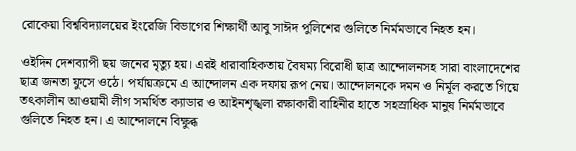রোকেয়া বিশ্ববিদ্যালয়ের ইংরেজি বিভাগের শিক্ষার্থী আবু সাঈদ পুলিশের গুলিতে নির্মমভাবে নিহত হন।

ওইদিন দেশব্যাপী ছয় জনের মৃত্যু হয়। এরই ধারাবাহিকতায় বৈষম্য বিরোধী ছাত্র আন্দোলনসহ সারা বাংলাদেশের ছাত্র জনতা ফুসে ওঠে। পর্যায়ক্রমে এ আন্দোলন এক দফায় রূপ নেয়। আন্দোলনকে দমন ও নির্মূল করতে গিয়ে তৎকালীন আওয়ামী লীগ সমর্থিত ক্যাডার ও আইনশৃঙ্খলা রক্ষাকারী বাহিনীর হাতে সহস্রাধিক মানুষ নির্মমভাবে গুলিতে নিহত হন। এ আন্দোলনে বিক্ষুব্ধ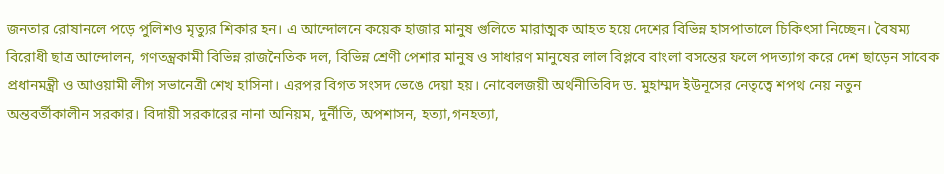জনতার রোষানলে পড়ে পুলিশও মৃত্যুর শিকার হন। এ আন্দোলনে কয়েক হাজার মানুষ গুলিতে মারাত্মক আহত হয়ে দেশের বিভিন্ন হাসপাতালে চিকিৎসা নিচ্ছেন। বৈষম্য বিরোধী ছাত্র আন্দোলন, গণতন্ত্রকামী বিভিন্ন রাজনৈতিক দল, বিভিন্ন শ্রেণী পেশার মানুষ ও সাধারণ মানুষের লাল বিপ্লবে বাংলা বসন্তের ফলে পদত্যাগ করে দেশ ছাড়েন সাবেক প্রধানমন্ত্রী ও আওয়ামী লীগ সভানেত্রী শেখ হাসিনা। এরপর বিগত সংসদ ভেঙে দেয়া হয়। নোবেলজয়ী অর্থনীতিবিদ ড. মুহাম্মদ ইউনূসের নেতৃত্বে শপথ নেয় নতুন অন্তবর্তীকালীন সরকার। বিদায়ী সরকারের নানা অনিয়ম, দুর্নীতি, অপশাসন, হত্যা,গনহত্যা,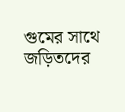গুমের সাথে জড়িতদের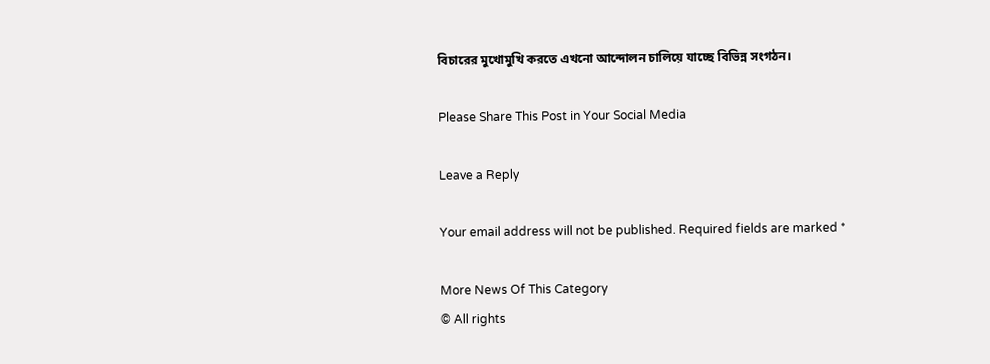বিচারের মুখোমুখি করতে এখনো আন্দোলন চালিয়ে যাচ্ছে বিভিন্ন সংগঠন।

Please Share This Post in Your Social Media

Leave a Reply

Your email address will not be published. Required fields are marked *

More News Of This Category
© All rights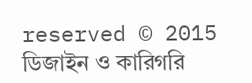reserved © 2015
ডিজাইন ও কারিগরি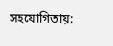সহযোগিতায়: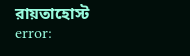রায়তাহোস্ট
error: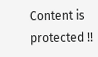Content is protected !!